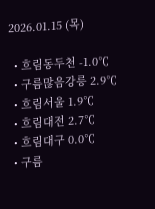2026.01.15 (목)

  • 흐림동두천 -1.0℃
  • 구름많음강릉 2.9℃
  • 흐림서울 1.9℃
  • 흐림대전 2.7℃
  • 흐림대구 0.0℃
  • 구름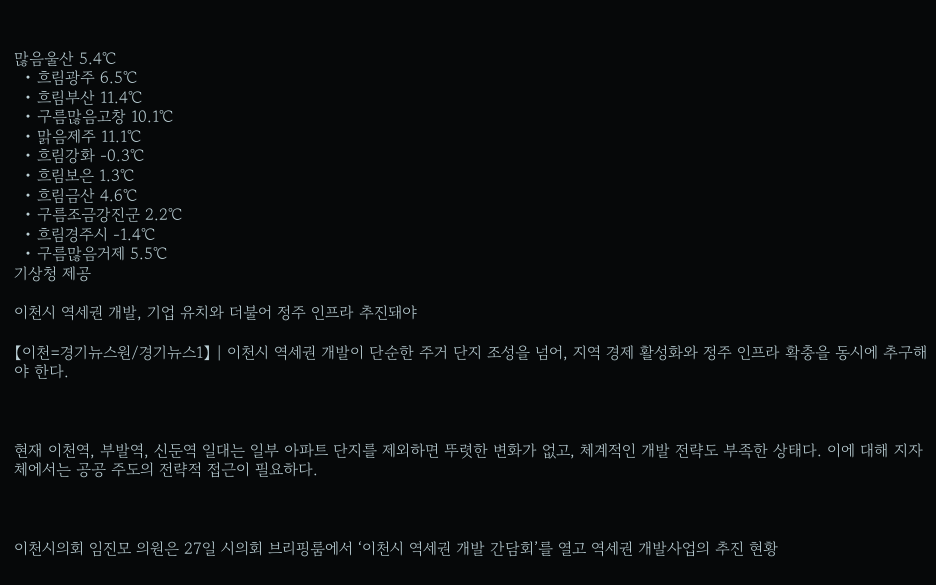많음울산 5.4℃
  • 흐림광주 6.5℃
  • 흐림부산 11.4℃
  • 구름많음고창 10.1℃
  • 맑음제주 11.1℃
  • 흐림강화 -0.3℃
  • 흐림보은 1.3℃
  • 흐림금산 4.6℃
  • 구름조금강진군 2.2℃
  • 흐림경주시 -1.4℃
  • 구름많음거제 5.5℃
기상청 제공

이천시 역세권 개발, 기업 유치와 더불어 정주 인프라 추진돼야

【이천=경기뉴스원/경기뉴스1】 | 이천시 역세권 개발이 단순한 주거 단지 조성을 넘어, 지역 경제 활성화와 정주 인프라 확충을 동시에 추구해야 한다.



현재 이천역, 부발역, 신둔역 일대는 일부 아파트 단지를 제외하면 뚜렷한 변화가 없고, 체계적인 개발 전략도 부족한 상태다. 이에 대해 지자체에서는 공공 주도의 전략적 접근이 필요하다.



이천시의회 임진모 의원은 27일 시의회 브리핑룸에서 ‘이천시 역세권 개발 간담회’를 열고 역세권 개발사업의 추진 현황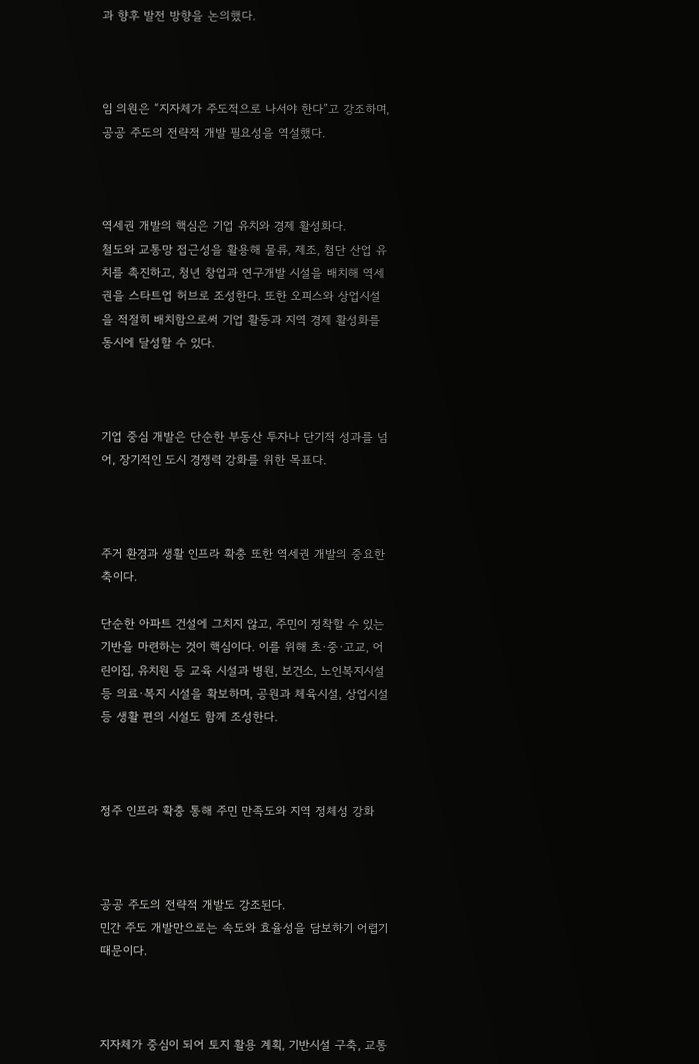과 향후 발전 방향을 논의했다.



임 의원은 “지자체가 주도적으로 나서야 한다”고 강조하며, 공공 주도의 전략적 개발 필요성을 역설했다.



역세권 개발의 핵심은 기업 유치와 경제 활성화다.
철도와 교통망 접근성을 활용해 물류, 제조, 첨단 산업 유치를 촉진하고, 청년 창업과 연구개발 시설을 배치해 역세권을 스타트업 허브로 조성한다. 또한 오피스와 상업시설을 적절히 배치함으로써 기업 활동과 지역 경제 활성화를 동시에 달성할 수 있다.



기업 중심 개발은 단순한 부동산 투자나 단기적 성과를 넘어, 장기적인 도시 경쟁력 강화를 위한 목표다.



주거 환경과 생활 인프라 확충 또한 역세권 개발의 중요한 축이다.

단순한 아파트 건설에 그치지 않고, 주민이 정착할 수 있는 기반을 마련하는 것이 핵심이다. 이를 위해 초·중·고교, 어린이집, 유치원 등 교육 시설과 병원, 보건소, 노인복지시설 등 의료·복지 시설을 확보하며, 공원과 체육시설, 상업시설 등 생활 편의 시설도 함께 조성한다.



정주 인프라 확충 통해 주민 만족도와 지역 정체성 강화



공공 주도의 전략적 개발도 강조된다.
민간 주도 개발만으로는 속도와 효율성을 담보하기 어렵기 때문이다.



지자체가 중심이 되어 토지 활용 계획, 기반시설 구축, 교통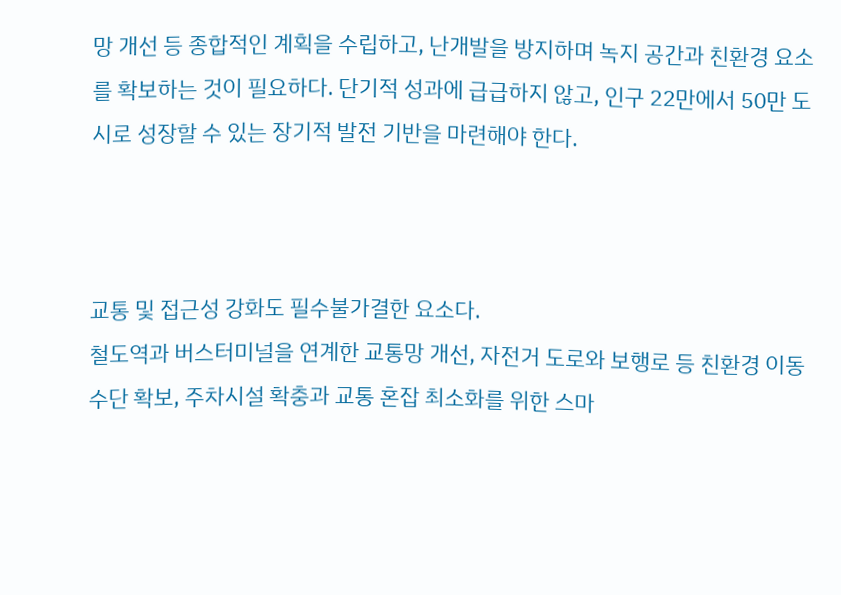망 개선 등 종합적인 계획을 수립하고, 난개발을 방지하며 녹지 공간과 친환경 요소를 확보하는 것이 필요하다. 단기적 성과에 급급하지 않고, 인구 22만에서 50만 도시로 성장할 수 있는 장기적 발전 기반을 마련해야 한다.



교통 및 접근성 강화도 필수불가결한 요소다.
철도역과 버스터미널을 연계한 교통망 개선, 자전거 도로와 보행로 등 친환경 이동 수단 확보, 주차시설 확충과 교통 혼잡 최소화를 위한 스마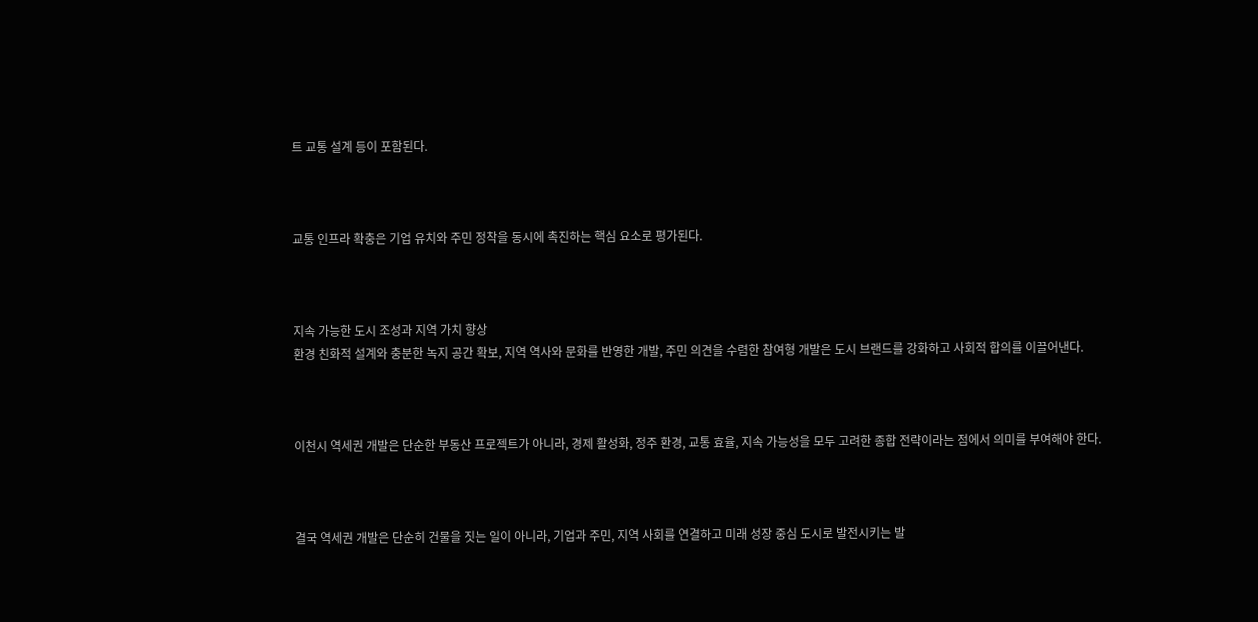트 교통 설계 등이 포함된다.



교통 인프라 확충은 기업 유치와 주민 정착을 동시에 촉진하는 핵심 요소로 평가된다.



지속 가능한 도시 조성과 지역 가치 향상
환경 친화적 설계와 충분한 녹지 공간 확보, 지역 역사와 문화를 반영한 개발, 주민 의견을 수렴한 참여형 개발은 도시 브랜드를 강화하고 사회적 합의를 이끌어낸다.



이천시 역세권 개발은 단순한 부동산 프로젝트가 아니라, 경제 활성화, 정주 환경, 교통 효율, 지속 가능성을 모두 고려한 종합 전략이라는 점에서 의미를 부여해야 한다.



결국 역세권 개발은 단순히 건물을 짓는 일이 아니라, 기업과 주민, 지역 사회를 연결하고 미래 성장 중심 도시로 발전시키는 발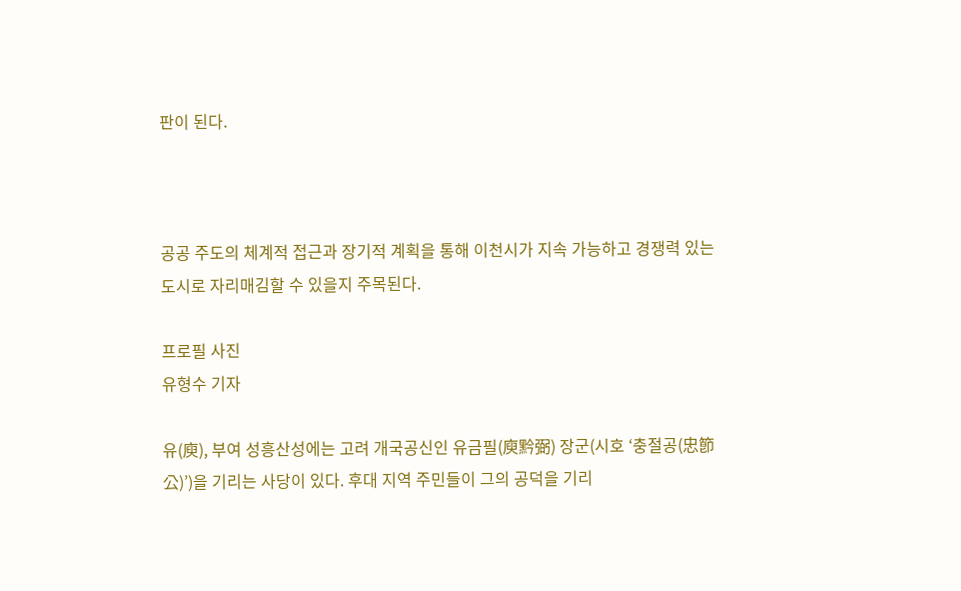판이 된다.



공공 주도의 체계적 접근과 장기적 계획을 통해 이천시가 지속 가능하고 경쟁력 있는 도시로 자리매김할 수 있을지 주목된다.

프로필 사진
유형수 기자

유(庾), 부여 성흥산성에는 고려 개국공신인 유금필(庾黔弼) 장군(시호 ‘충절공(忠節公)’)을 기리는 사당이 있다. 후대 지역 주민들이 그의 공덕을 기리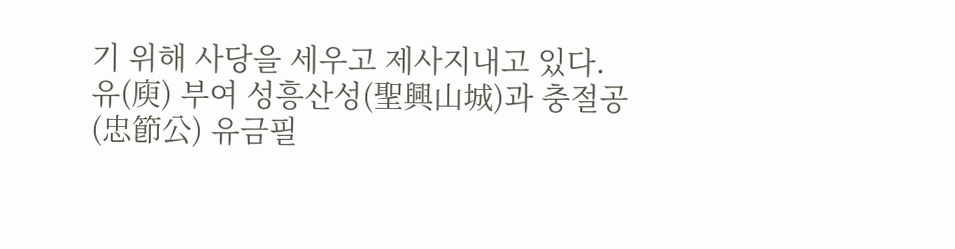기 위해 사당을 세우고 제사지내고 있다.
유(庾) 부여 성흥산성(聖興山城)과 충절공(忠節公) 유금필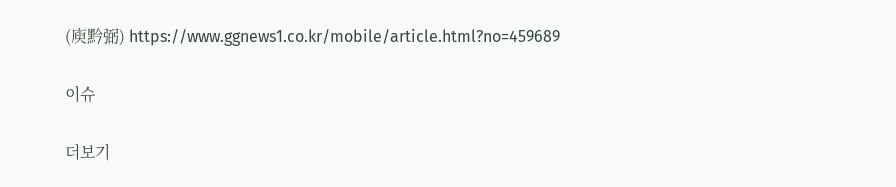(庾黔弼) https://www.ggnews1.co.kr/mobile/article.html?no=459689

이슈

더보기